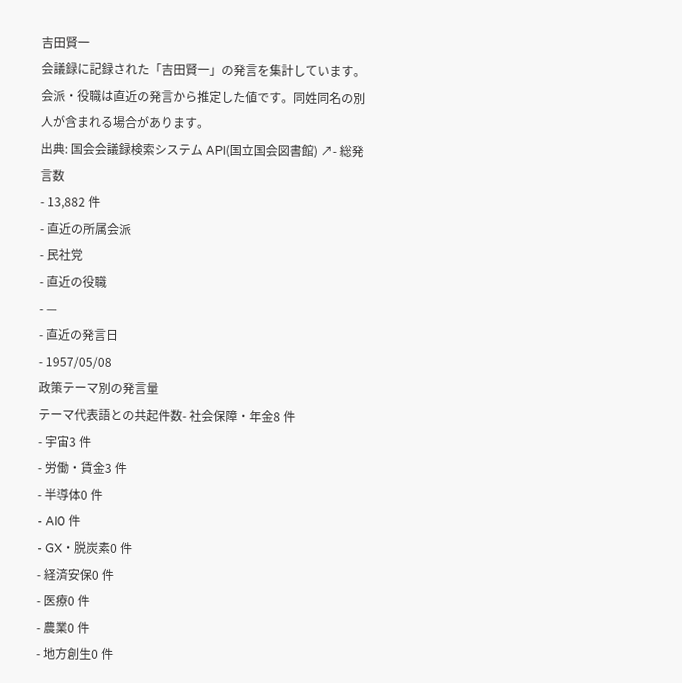吉田賢一
会議録に記録された「吉田賢一」の発言を集計しています。会派・役職は直近の発言から推定した値です。同姓同名の別人が含まれる場合があります。
出典: 国会会議録検索システム API(国立国会図書館) ↗- 総発言数
- 13,882 件
- 直近の所属会派
- 民社党
- 直近の役職
- —
- 直近の発言日
- 1957/05/08
政策テーマ別の発言量
テーマ代表語との共起件数- 社会保障・年金8 件
- 宇宙3 件
- 労働・賃金3 件
- 半導体0 件
- AI0 件
- GX・脱炭素0 件
- 経済安保0 件
- 医療0 件
- 農業0 件
- 地方創生0 件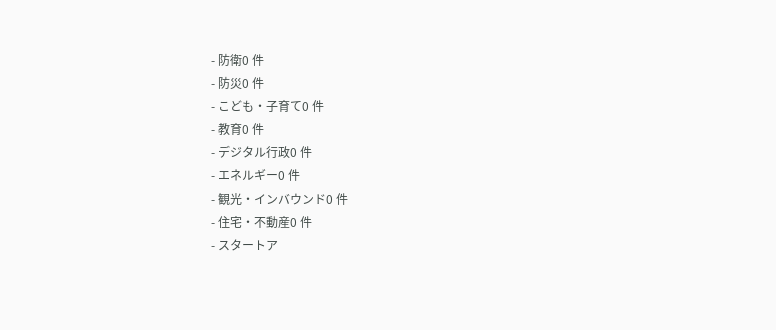- 防衛0 件
- 防災0 件
- こども・子育て0 件
- 教育0 件
- デジタル行政0 件
- エネルギー0 件
- 観光・インバウンド0 件
- 住宅・不動産0 件
- スタートア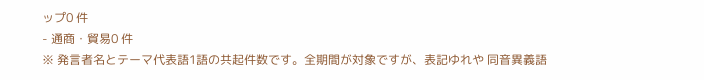ップ0 件
- 通商・貿易0 件
※ 発言者名とテーマ代表語1語の共起件数です。全期間が対象ですが、表記ゆれや 同音異義語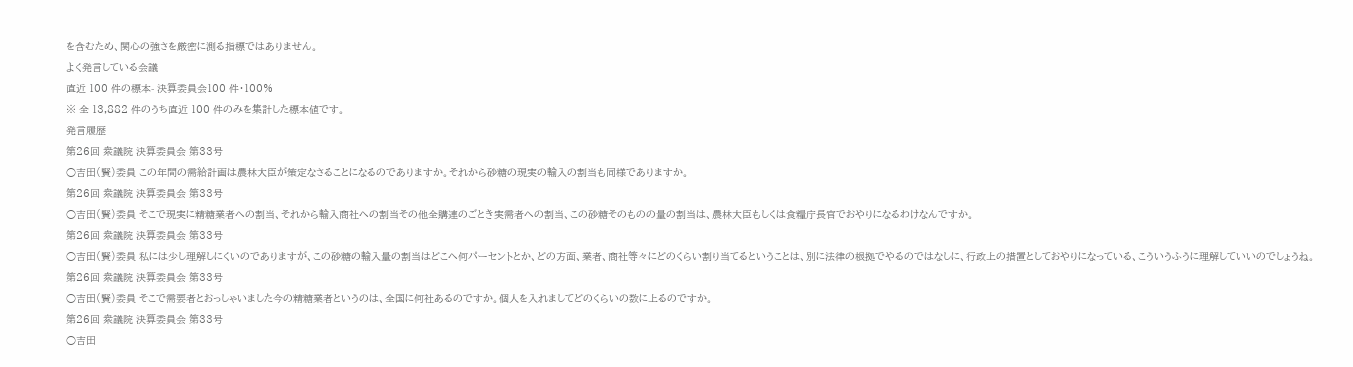を含むため、関心の強さを厳密に測る指標ではありません。
よく発言している会議
直近 100 件の標本- 決算委員会100 件・100%
※ 全 13,882 件のうち直近 100 件のみを集計した標本値です。
発言履歴
第26回 衆議院 決算委員会 第33号
○吉田(賢)委員 この年間の需給計画は農林大臣が策定なさることになるのでありますか。それから砂糖の現実の輸入の割当も同様でありますか。
第26回 衆議院 決算委員会 第33号
○吉田(賢)委員 そこで現実に精糖業者への割当、それから輸入商社への割当その他全購連のごとき実需者への割当、この砂糖そのものの量の割当は、農林大臣もしくは食糧庁長官でおやりになるわけなんですか。
第26回 衆議院 決算委員会 第33号
○吉田(賢)委員 私には少し理解しにくいのでありますが、この砂糖の輸入量の割当はどこへ何パーセントとか、どの方面、業者、商社等々にどのくらい割り当てるということは、別に法律の根拠でやるのではなしに、行政上の措置としておやりになっている、こういうふうに理解していいのでしょうね。
第26回 衆議院 決算委員会 第33号
○吉田(賢)委員 そこで需要者とおっしゃいました今の精糖業者というのは、全国に何社あるのですか。個人を入れましてどのくらいの数に上るのですか。
第26回 衆議院 決算委員会 第33号
○吉田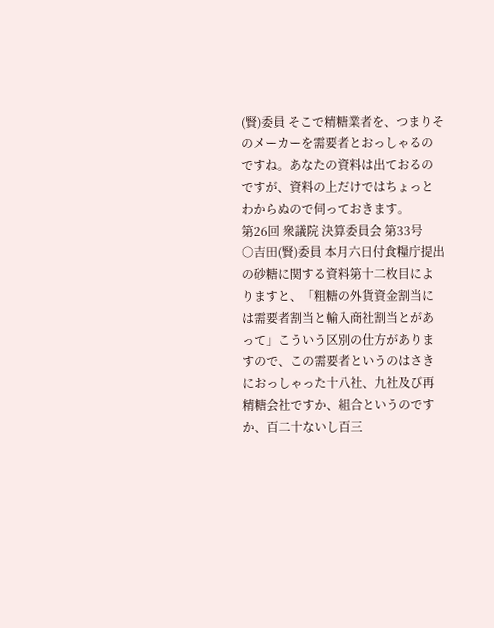(賢)委員 そこで精糖業者を、つまりそのメーカーを需要者とおっしゃるのですね。あなたの資料は出ておるのですが、資料の上だけではちょっとわからぬので伺っておきます。
第26回 衆議院 決算委員会 第33号
○吉田(賢)委員 本月六日付食糧庁提出の砂糖に関する資料第十二枚目によりますと、「粗糖の外貨資金割当には需要者割当と輸入商社割当とがあって」こういう区別の仕方がありますので、この需要者というのはさきにおっしゃった十八社、九社及び再精糖会社ですか、組合というのですか、百二十ないし百三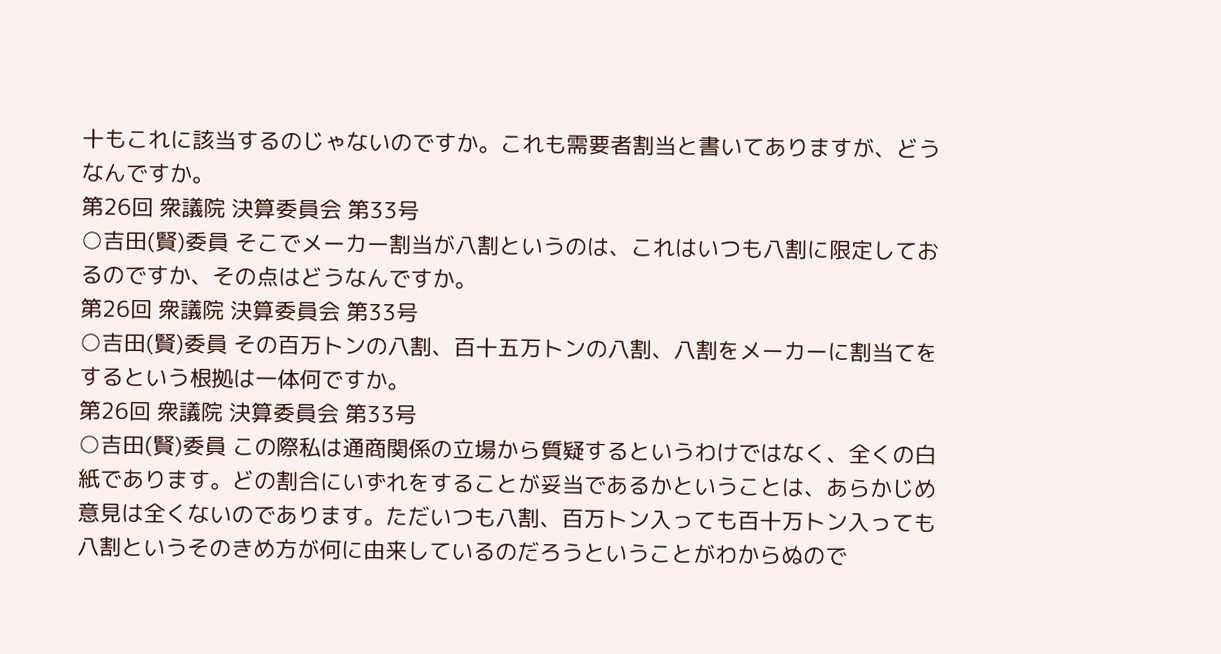十もこれに該当するのじゃないのですか。これも需要者割当と書いてありますが、どうなんですか。
第26回 衆議院 決算委員会 第33号
○吉田(賢)委員 そこでメーカー割当が八割というのは、これはいつも八割に限定しておるのですか、その点はどうなんですか。
第26回 衆議院 決算委員会 第33号
○吉田(賢)委員 その百万トンの八割、百十五万トンの八割、八割をメーカーに割当てをするという根拠は一体何ですか。
第26回 衆議院 決算委員会 第33号
○吉田(賢)委員 この際私は通商関係の立場から質疑するというわけではなく、全くの白紙であります。どの割合にいずれをすることが妥当であるかということは、あらかじめ意見は全くないのであります。ただいつも八割、百万トン入っても百十万トン入っても八割というそのきめ方が何に由来しているのだろうということがわからぬので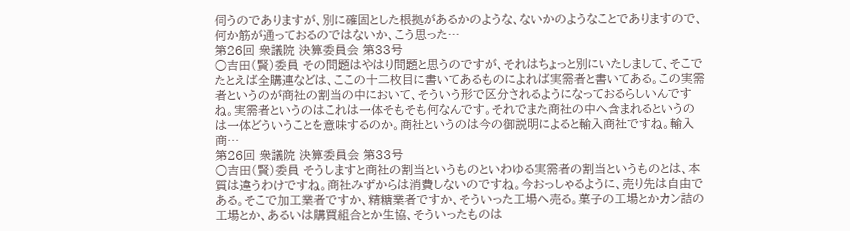伺うのでありますが、別に確固とした根拠があるかのような、ないかのようなことでありますので、何か筋が通っておるのではないか、こう思った…
第26回 衆議院 決算委員会 第33号
○吉田(賢)委員 その問題はやはり問題と思うのですが、それはちょっと別にいたしまして、そこでたとえば全購連などは、ここの十二枚目に書いてあるものによれば実需者と書いてある。この実需者というのが商社の割当の中において、そういう形で区分されるようになっておるらしいんですね。実需者というのはこれは一体そもそも何なんです。それでまた商社の中へ含まれるというのは一体どういうことを意味するのか。商社というのは今の御説明によると輸入商社ですね。輸入商…
第26回 衆議院 決算委員会 第33号
○吉田(賢)委員 そうしますと商社の割当というものといわゆる実需者の割当というものとは、本質は違うわけですね。商社みずからは消費しないのですね。今おっしゃるように、売り先は自由である。そこで加工業者ですか、精糖業者ですか、そういった工場へ売る。菓子の工場とかカン詰の工場とか、あるいは購買組合とか生協、そういったものは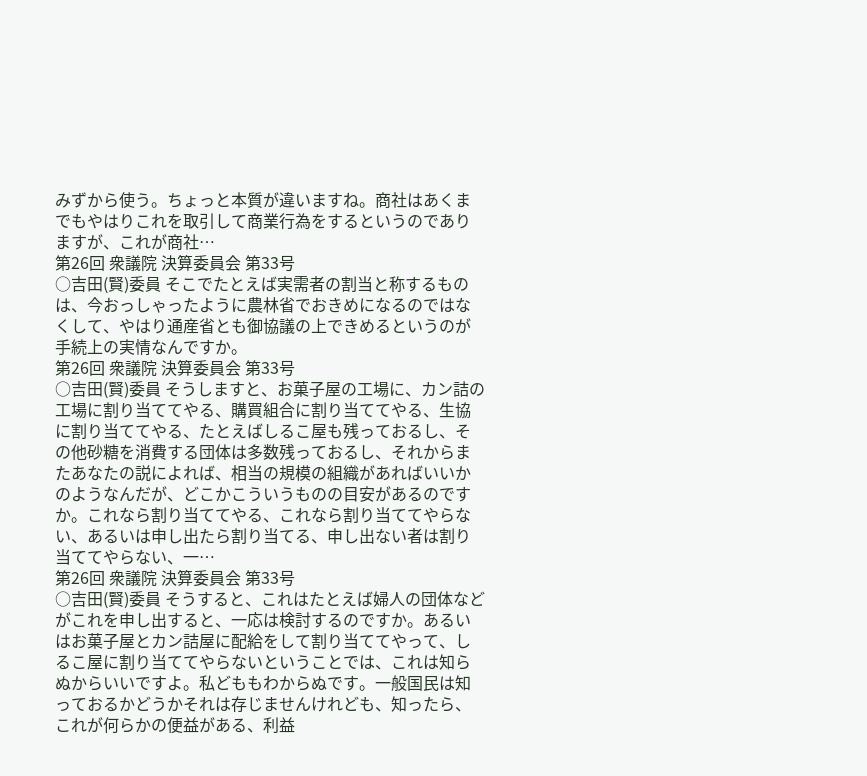みずから使う。ちょっと本質が違いますね。商社はあくまでもやはりこれを取引して商業行為をするというのでありますが、これが商社…
第26回 衆議院 決算委員会 第33号
○吉田(賢)委員 そこでたとえば実需者の割当と称するものは、今おっしゃったように農林省でおきめになるのではなくして、やはり通産省とも御協議の上できめるというのが手続上の実情なんですか。
第26回 衆議院 決算委員会 第33号
○吉田(賢)委員 そうしますと、お菓子屋の工場に、カン詰の工場に割り当ててやる、購買組合に割り当ててやる、生協に割り当ててやる、たとえばしるこ屋も残っておるし、その他砂糖を消費する団体は多数残っておるし、それからまたあなたの説によれば、相当の規模の組織があればいいかのようなんだが、どこかこういうものの目安があるのですか。これなら割り当ててやる、これなら割り当ててやらない、あるいは申し出たら割り当てる、申し出ない者は割り当ててやらない、一…
第26回 衆議院 決算委員会 第33号
○吉田(賢)委員 そうすると、これはたとえば婦人の団体などがこれを申し出すると、一応は検討するのですか。あるいはお菓子屋とカン詰屋に配給をして割り当ててやって、しるこ屋に割り当ててやらないということでは、これは知らぬからいいですよ。私どももわからぬです。一般国民は知っておるかどうかそれは存じませんけれども、知ったら、これが何らかの便益がある、利益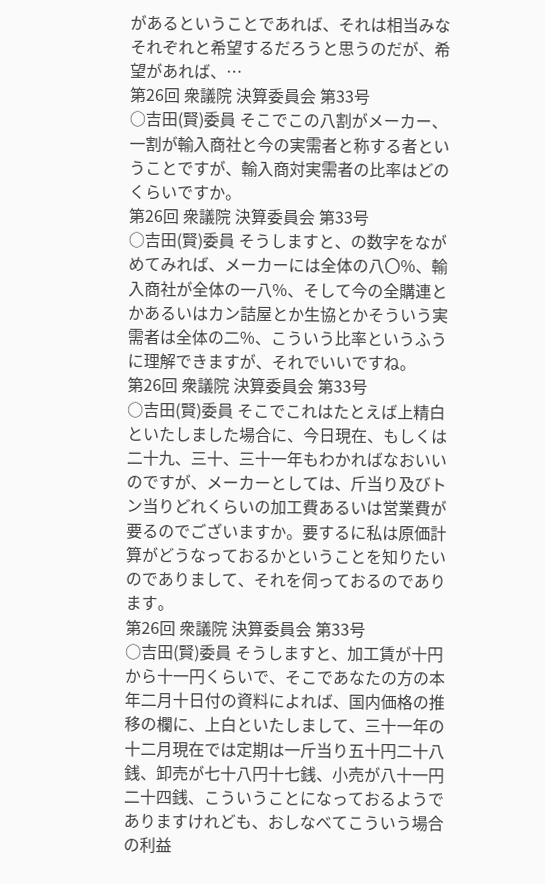があるということであれば、それは相当みなそれぞれと希望するだろうと思うのだが、希望があれば、…
第26回 衆議院 決算委員会 第33号
○吉田(賢)委員 そこでこの八割がメーカー、一割が輸入商社と今の実需者と称する者ということですが、輸入商対実需者の比率はどのくらいですか。
第26回 衆議院 決算委員会 第33号
○吉田(賢)委員 そうしますと、の数字をながめてみれば、メーカーには全体の八〇%、輸入商社が全体の一八%、そして今の全購連とかあるいはカン詰屋とか生協とかそういう実需者は全体の二%、こういう比率というふうに理解できますが、それでいいですね。
第26回 衆議院 決算委員会 第33号
○吉田(賢)委員 そこでこれはたとえば上精白といたしました場合に、今日現在、もしくは二十九、三十、三十一年もわかればなおいいのですが、メーカーとしては、斤当り及びトン当りどれくらいの加工費あるいは営業費が要るのでございますか。要するに私は原価計算がどうなっておるかということを知りたいのでありまして、それを伺っておるのであります。
第26回 衆議院 決算委員会 第33号
○吉田(賢)委員 そうしますと、加工賃が十円から十一円くらいで、そこであなたの方の本年二月十日付の資料によれば、国内価格の推移の欄に、上白といたしまして、三十一年の十二月現在では定期は一斤当り五十円二十八銭、卸売が七十八円十七銭、小売が八十一円二十四銭、こういうことになっておるようでありますけれども、おしなべてこういう場合の利益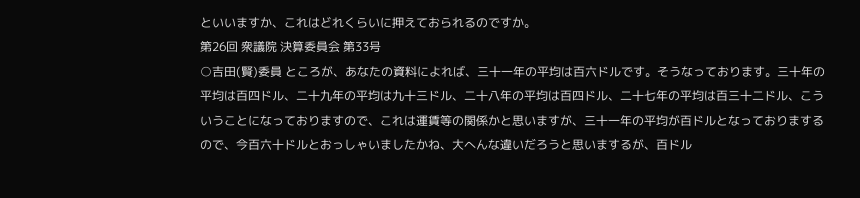といいますか、これはどれくらいに押えておられるのですか。
第26回 衆議院 決算委員会 第33号
○吉田(賢)委員 ところが、あなたの資料によれば、三十一年の平均は百六ドルです。そうなっております。三十年の平均は百四ドル、二十九年の平均は九十三ドル、二十八年の平均は百四ドル、二十七年の平均は百三十二ドル、こういうことになっておりますので、これは運賃等の関係かと思いますが、三十一年の平均が百ドルとなっておりまするので、今百六十ドルとおっしゃいましたかね、大へんな違いだろうと思いまするが、百ドル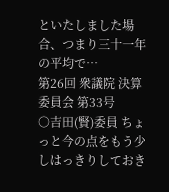といたしました場合、つまり三十一年の平均で…
第26回 衆議院 決算委員会 第33号
○吉田(賢)委員 ちょっと今の点をもう少しはっきりしておき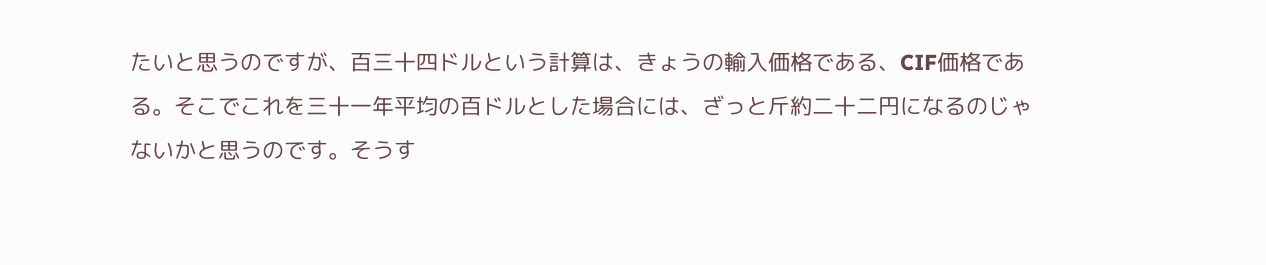たいと思うのですが、百三十四ドルという計算は、きょうの輸入価格である、CIF価格である。そこでこれを三十一年平均の百ドルとした場合には、ざっと斤約二十二円になるのじゃないかと思うのです。そうす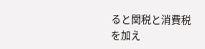ると関税と消費税を加え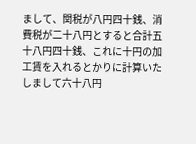まして、関税が八円四十銭、消費税が二十八円とすると合計五十八円四十銭、これに十円の加工賃を入れるとかりに計算いたしまして六十八円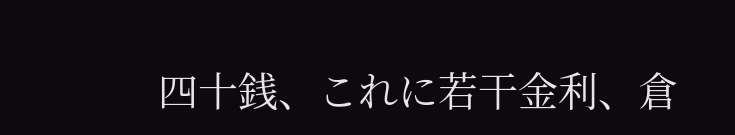四十銭、これに若干金利、倉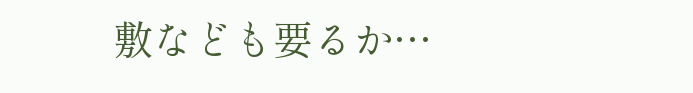敷なども要るか…